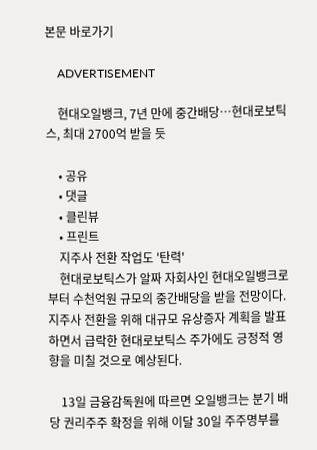본문 바로가기

    ADVERTISEMENT

    현대오일뱅크, 7년 만에 중간배당…현대로보틱스, 최대 2700억 받을 듯

    • 공유
    • 댓글
    • 클린뷰
    • 프린트
    지주사 전환 작업도 '탄력'
    현대로보틱스가 알짜 자회사인 현대오일뱅크로부터 수천억원 규모의 중간배당을 받을 전망이다. 지주사 전환을 위해 대규모 유상증자 계획을 발표하면서 급락한 현대로보틱스 주가에도 긍정적 영향을 미칠 것으로 예상된다.

    13일 금융감독원에 따르면 오일뱅크는 분기 배당 권리주주 확정을 위해 이달 30일 주주명부를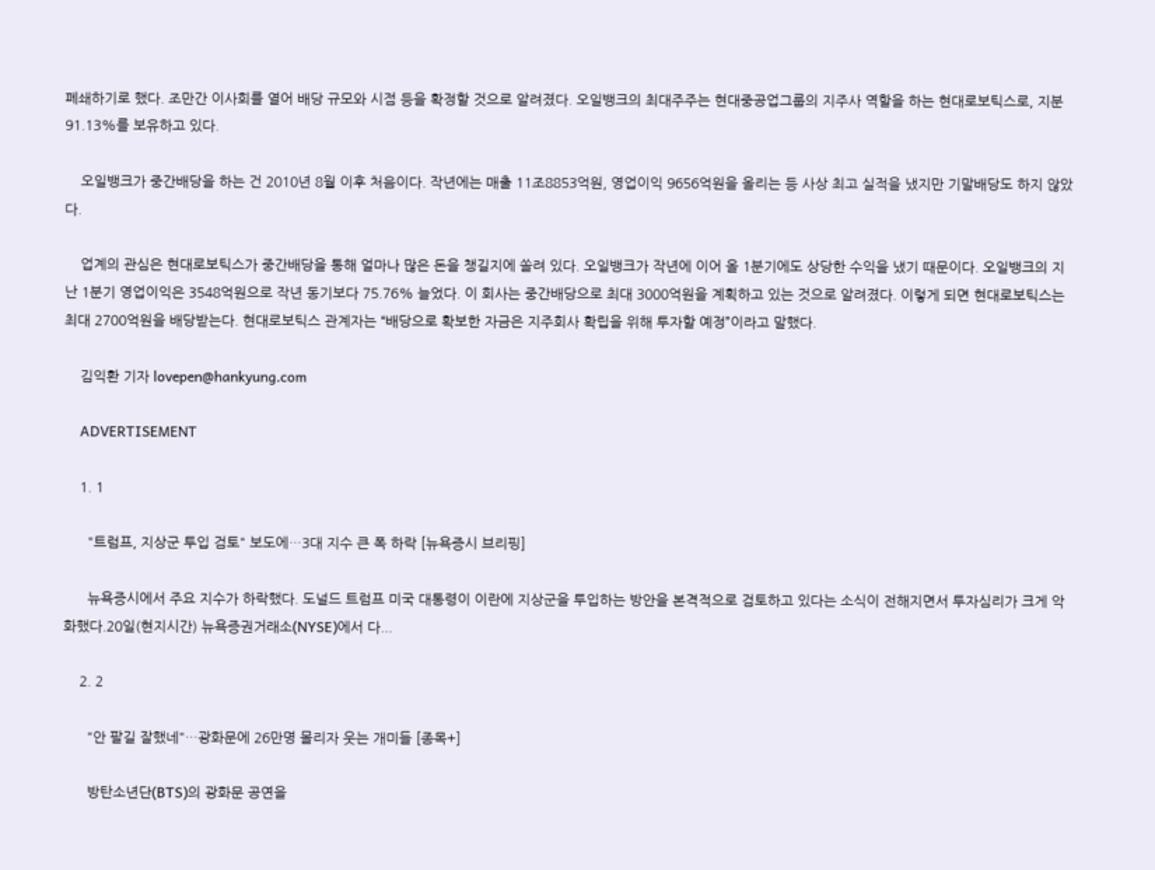폐쇄하기로 했다. 조만간 이사회를 열어 배당 규모와 시점 등을 확정할 것으로 알려졌다. 오일뱅크의 최대주주는 현대중공업그룹의 지주사 역할을 하는 현대로보틱스로, 지분 91.13%를 보유하고 있다.

    오일뱅크가 중간배당을 하는 건 2010년 8월 이후 처음이다. 작년에는 매출 11조8853억원, 영업이익 9656억원을 올리는 등 사상 최고 실적을 냈지만 기말배당도 하지 않았다.

    업계의 관심은 현대로보틱스가 중간배당을 통해 얼마나 많은 돈을 챙길지에 쏠려 있다. 오일뱅크가 작년에 이어 올 1분기에도 상당한 수익을 냈기 때문이다. 오일뱅크의 지난 1분기 영업이익은 3548억원으로 작년 동기보다 75.76% 늘었다. 이 회사는 중간배당으로 최대 3000억원을 계획하고 있는 것으로 알려졌다. 이렇게 되면 현대로보틱스는 최대 2700억원을 배당받는다. 현대로보틱스 관계자는 “배당으로 확보한 자금은 지주회사 확립을 위해 투자할 예정”이라고 말했다.

    김익환 기자 lovepen@hankyung.com

    ADVERTISEMENT

    1. 1

      "트럼프, 지상군 투입 검토" 보도에…3대 지수 큰 폭 하락 [뉴욕증시 브리핑]

      뉴욕증시에서 주요 지수가 하락했다. 도널드 트럼프 미국 대통령이 이란에 지상군을 투입하는 방안을 본격적으로 검토하고 있다는 소식이 전해지면서 투자심리가 크게 악화했다.20일(현지시간) 뉴욕증권거래소(NYSE)에서 다...

    2. 2

      "안 팔길 잘했네"…광화문에 26만명 몰리자 웃는 개미들 [종목+]

      방탄소년단(BTS)의 광화문 공연을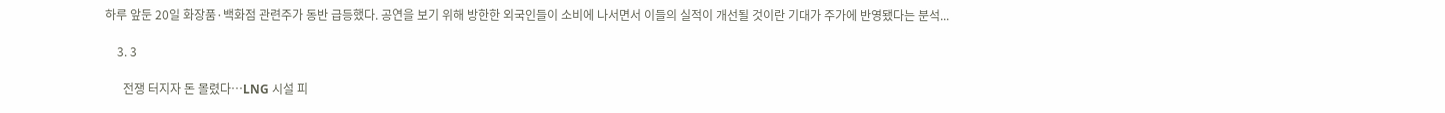하루 앞둔 20일 화장품·백화점 관련주가 동반 급등했다. 공연을 보기 위해 방한한 외국인들이 소비에 나서면서 이들의 실적이 개선될 것이란 기대가 주가에 반영됐다는 분석...

    3. 3

      전쟁 터지자 돈 몰렸다…LNG 시설 피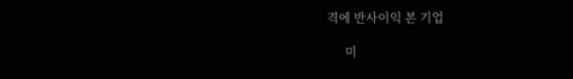격에 반사이익 본 기업

      미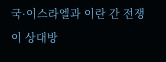국·이스라엘과 이란 간 전쟁이 상대방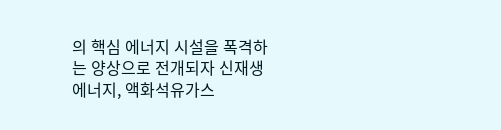의 핵심 에너지 시설을 폭격하는 양상으로 전개되자 신재생에너지, 액화석유가스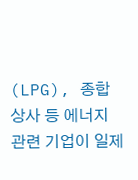(LPG), 종합상사 등 에너지 관련 기업이 일제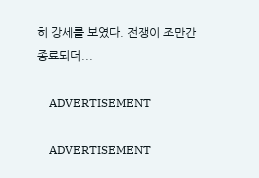히 강세를 보였다. 전쟁이 조만간 종료되더...

    ADVERTISEMENT

    ADVERTISEMENT